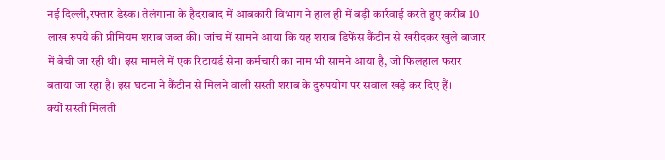नई दिल्ली,रफ्तार डेस्क। तेलंगाना के हैदराबाद में आबकारी विभाग ने हाल ही में बड़ी कार्रवाई करते हुए करीब 10 लाख रुपये की प्रीमियम शराब जब्त की। जांच में सामने आया कि यह शराब डिफेंस कैंटीन से खरीदकर खुले बाजार में बेची जा रही थी। इस मामले में एक रिटायर्ड सेना कर्मचारी का नाम भी सामने आया है, जो फिलहाल फरार बताया जा रहा है। इस घटना ने कैंटीन से मिलने वाली सस्ती शराब के दुरुपयोग पर सवाल खड़े कर दिए हैं।
क्यों सस्ती मिलती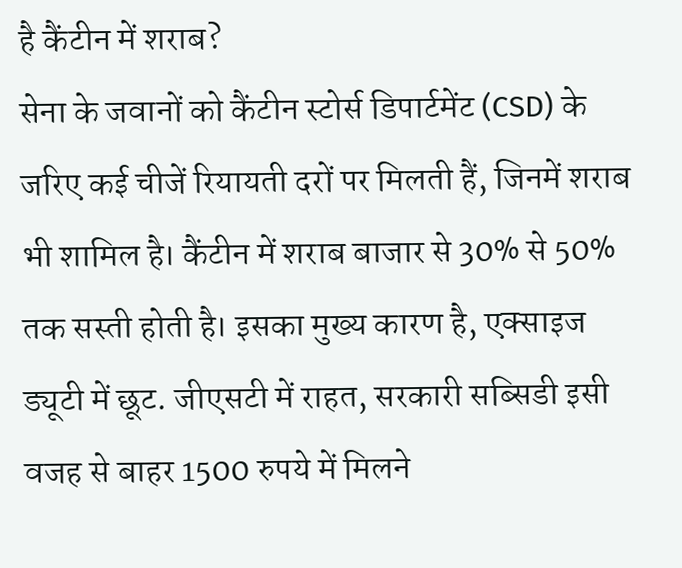है कैंटीन में शराब?
सेना के जवानों को कैंटीन स्टोर्स डिपार्टमेंट (CSD) के जरिए कई चीजें रियायती दरों पर मिलती हैं, जिनमें शराब भी शामिल है। कैंटीन में शराब बाजार से 30% से 50% तक सस्ती होती है। इसका मुख्य कारण है, एक्साइज ड्यूटी में छूट. जीएसटी में राहत, सरकारी सब्सिडी इसी वजह से बाहर 1500 रुपये में मिलने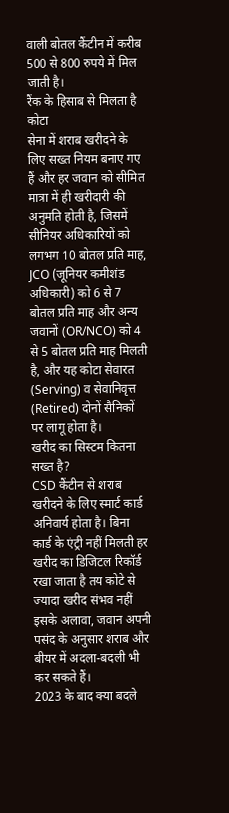वाली बोतल कैंटीन में करीब 500 से 800 रुपये में मिल जाती है।
रैंक के हिसाब से मिलता है कोटा
सेना में शराब खरीदने के लिए सख्त नियम बनाए गए हैं और हर जवान को सीमित मात्रा में ही खरीदारी की अनुमति होती है, जिसमें सीनियर अधिकारियों को लगभग 10 बोतल प्रति माह, JCO (जूनियर कमीशंड अधिकारी) को 6 से 7 बोतल प्रति माह और अन्य जवानों (OR/NCO) को 4 से 5 बोतल प्रति माह मिलती है, और यह कोटा सेवारत (Serving) व सेवानिवृत्त (Retired) दोनों सैनिकों पर लागू होता है।
खरीद का सिस्टम कितना सख्त है?
CSD कैंटीन से शराब खरीदने के लिए स्मार्ट कार्ड अनिवार्य होता है। बिना कार्ड के एंट्री नहीं मिलती हर खरीद का डिजिटल रिकॉर्ड रखा जाता है तय कोटे से ज्यादा खरीद संभव नहीं इसके अलावा, जवान अपनी पसंद के अनुसार शराब और बीयर में अदला-बदली भी कर सकते हैं।
2023 के बाद क्या बदले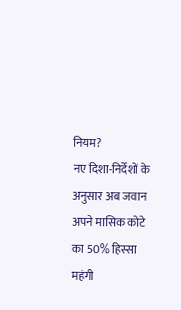नियम?
नए दिशा-निर्देशों के अनुसार अब जवान अपने मासिक कोटे का 50% हिस्सा महंगी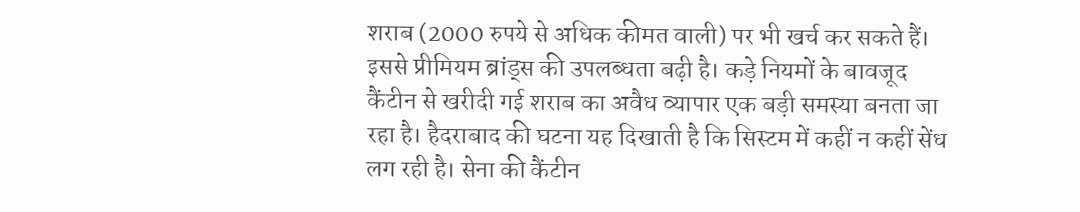शराब (2000 रुपये से अधिक कीमत वाली) पर भी खर्च कर सकते हैं। इससे प्रीमियम ब्रांड्स की उपलब्धता बढ़ी है। कड़े नियमों के बावजूद कैंटीन से खरीदी गई शराब का अवैध व्यापार एक बड़ी समस्या बनता जा रहा है। हैदराबाद की घटना यह दिखाती है कि सिस्टम में कहीं न कहीं सेंध लग रही है। सेना की कैंटीन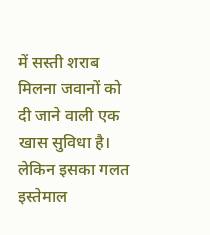में सस्ती शराब मिलना जवानों को दी जाने वाली एक खास सुविधा है। लेकिन इसका गलत इस्तेमाल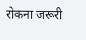रोकना जरूरी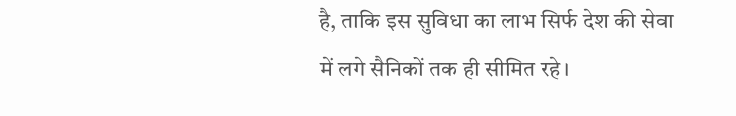है, ताकि इस सुविधा का लाभ सिर्फ देश की सेवा में लगे सैनिकों तक ही सीमित रहे।